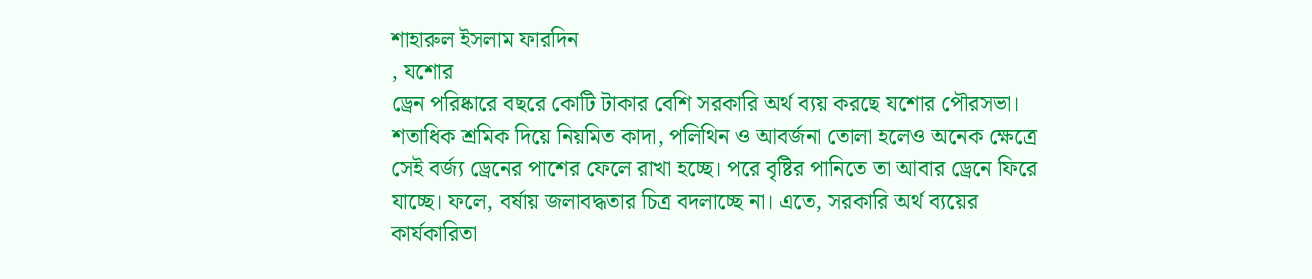শাহারুল ইসলাম ফারদিন
, যশোর
ড্রেন পরিষ্কারে বছরে কোটি টাকার বেশি সরকারি অর্থ ব্যয় করছে যশোর পৌরসভা। শতাধিক শ্রমিক দিয়ে নিয়মিত কাদা, পলিথিন ও আবর্জনা তোলা হলেও অনেক ক্ষেত্রে সেই বর্জ্য ড্রেনের পাশের ফেলে রাখা হচ্ছে। পরে বৃষ্টির পানিতে তা আবার ড্রেনে ফিরে যাচ্ছে। ফলে, বর্ষায় জলাবদ্ধতার চিত্র বদলাচ্ছে না। এতে, সরকারি অর্থ ব্যয়ের কার্যকারিতা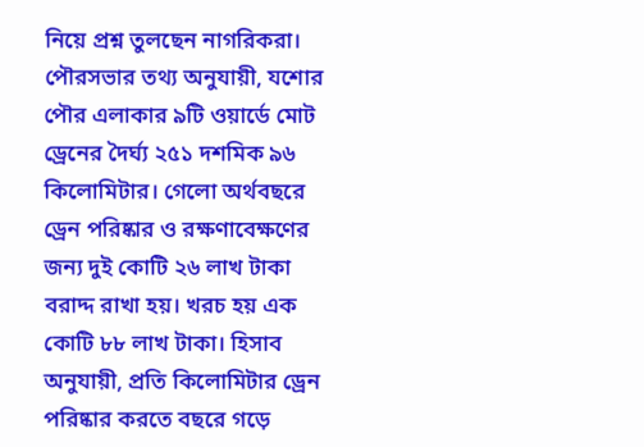নিয়ে প্রশ্ন তুলছেন নাগরিকরা।
পৌরসভার তথ্য অনুযায়ী, যশোর পৌর এলাকার ৯টি ওয়ার্ডে মোট ড্রেনের দৈর্ঘ্য ২৫১ দশমিক ৯৬ কিলোমিটার। গেলো অর্থবছরে ড্রেন পরিষ্কার ও রক্ষণাবেক্ষণের জন্য দুই কোটি ২৬ লাখ টাকা বরাদ্দ রাখা হয়। খরচ হয় এক কোটি ৮৮ লাখ টাকা। হিসাব অনুযায়ী, প্রতি কিলোমিটার ড্রেন পরিষ্কার করতে বছরে গড়ে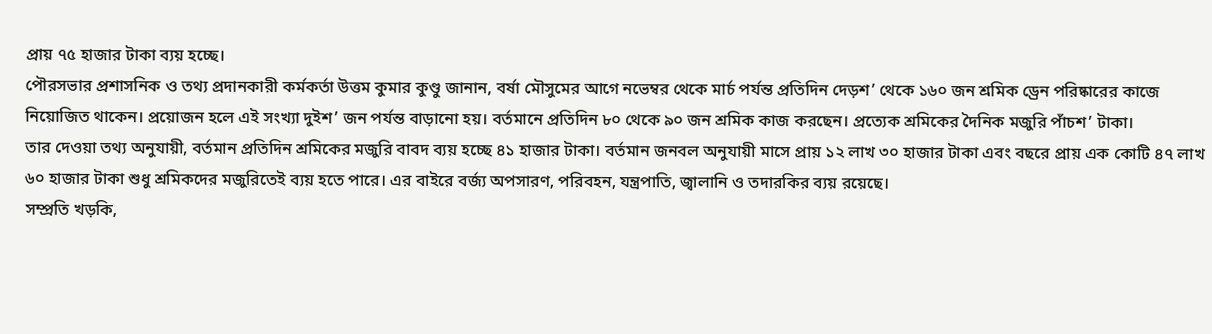প্রায় ৭৫ হাজার টাকা ব্যয় হচ্ছে।
পৌরসভার প্রশাসনিক ও তথ্য প্রদানকারী কর্মকর্তা উত্তম কুমার কুণ্ডু জানান, বর্ষা মৌসুমের আগে নভেম্বর থেকে মার্চ পর্যন্ত প্রতিদিন দেড়শ’ থেকে ১৬০ জন শ্রমিক ড্রেন পরিষ্কারের কাজে নিয়োজিত থাকেন। প্রয়োজন হলে এই সংখ্যা দুইশ’ জন পর্যন্ত বাড়ানো হয়। বর্তমানে প্রতিদিন ৮০ থেকে ৯০ জন শ্রমিক কাজ করছেন। প্রত্যেক শ্রমিকের দৈনিক মজুরি পাঁচশ’ টাকা।
তার দেওয়া তথ্য অনুযায়ী, বর্তমান প্রতিদিন শ্রমিকের মজুরি বাবদ ব্যয় হচ্ছে ৪১ হাজার টাকা। বর্তমান জনবল অনুযায়ী মাসে প্রায় ১২ লাখ ৩০ হাজার টাকা এবং বছরে প্রায় এক কোটি ৪৭ লাখ ৬০ হাজার টাকা শুধু শ্রমিকদের মজুরিতেই ব্যয় হতে পারে। এর বাইরে বর্জ্য অপসারণ, পরিবহন, যন্ত্রপাতি, জ্বালানি ও তদারকির ব্যয় রয়েছে।
সম্প্রতি খড়কি,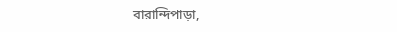বারান্দিপাড়া,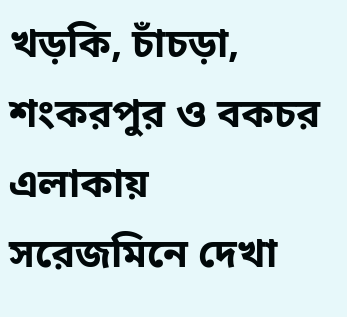খড়কি, চাঁচড়া, শংকরপুর ও বকচর এলাকায় সরেজমিনে দেখা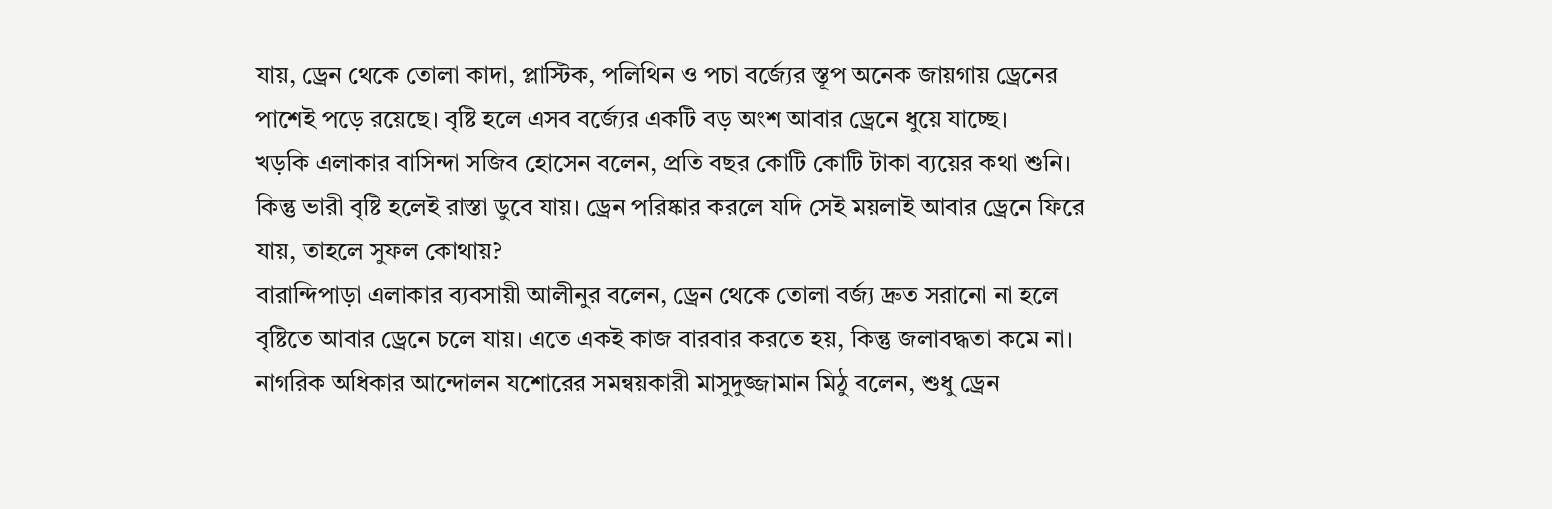যায়, ড্রেন থেকে তোলা কাদা, প্লাস্টিক, পলিথিন ও পচা বর্জ্যের স্তূপ অনেক জায়গায় ড্রেনের পাশেই পড়ে রয়েছে। বৃষ্টি হলে এসব বর্জ্যের একটি বড় অংশ আবার ড্রেনে ধুয়ে যাচ্ছে।
খড়কি এলাকার বাসিন্দা সজিব হোসেন বলেন, প্রতি বছর কোটি কোটি টাকা ব্যয়ের কথা শুনি। কিন্তু ভারী বৃষ্টি হলেই রাস্তা ডুবে যায়। ড্রেন পরিষ্কার করলে যদি সেই ময়লাই আবার ড্রেনে ফিরে যায়, তাহলে সুফল কোথায়?
বারান্দিপাড়া এলাকার ব্যবসায়ী আলীনুর বলেন, ড্রেন থেকে তোলা বর্জ্য দ্রুত সরানো না হলে বৃষ্টিতে আবার ড্রেনে চলে যায়। এতে একই কাজ বারবার করতে হয়, কিন্তু জলাবদ্ধতা কমে না।
নাগরিক অধিকার আন্দোলন যশোরের সমন্বয়কারী মাসুদুজ্জামান মিঠু বলেন, শুধু ড্রেন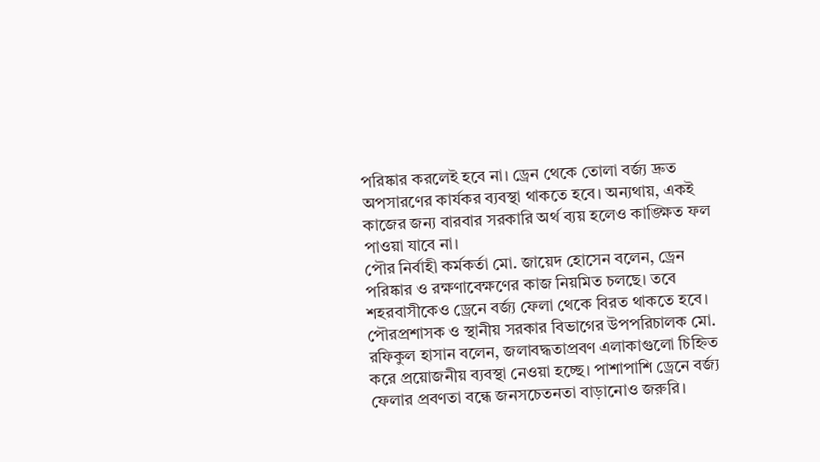পরিষ্কার করলেই হবে না। ড্রেন থেকে তোলা বর্জ্য দ্রুত অপসারণের কার্যকর ব্যবস্থা থাকতে হবে। অন্যথায়, একই কাজের জন্য বারবার সরকারি অর্থ ব্যয় হলেও কাঙ্ক্ষিত ফল পাওয়া যাবে না।
পৌর নির্বাহী কর্মকর্তা মো. জায়েদ হোসেন বলেন, ড্রেন পরিষ্কার ও রক্ষণাবেক্ষণের কাজ নিয়মিত চলছে। তবে শহরবাসীকেও ড্রেনে বর্জ্য ফেলা থেকে বিরত থাকতে হবে।
পৌরপ্রশাসক ও স্থানীয় সরকার বিভাগের উপপরিচালক মো. রফিকুল হাসান বলেন, জলাবদ্ধতাপ্রবণ এলাকাগুলো চিহ্নিত করে প্রয়োজনীয় ব্যবস্থা নেওয়া হচ্ছে। পাশাপাশি ড্রেনে বর্জ্য ফেলার প্রবণতা বন্ধে জনসচেতনতা বাড়ানোও জরুরি।